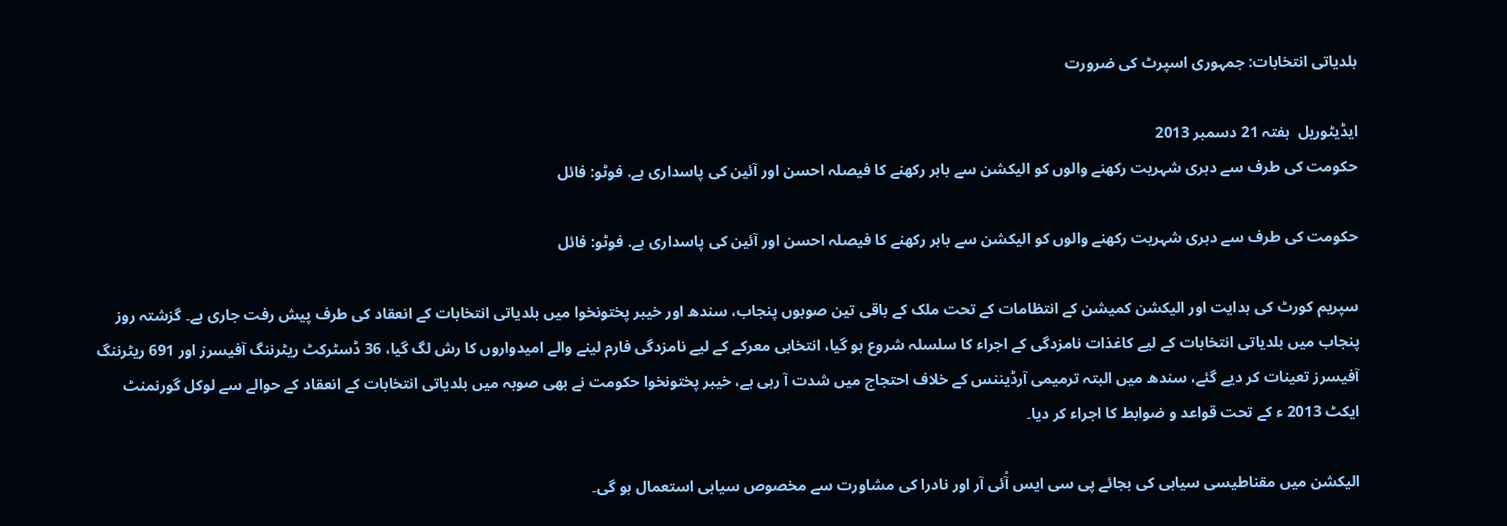بلدیاتی انتخابات: جمہوری اسپرٹ کی ضرورت

ایڈیٹوریل  ہفتہ 21 دسمبر 2013
حکومت کی طرف سے دہری شہریت رکھنے والوں کو الیکشن سے باہر رکھنے کا فیصلہ احسن اور آئین کی پاسداری ہے. فوٹو: فائل

حکومت کی طرف سے دہری شہریت رکھنے والوں کو الیکشن سے باہر رکھنے کا فیصلہ احسن اور آئین کی پاسداری ہے. فوٹو: فائل

سپریم کورٹ کی ہدایت اور الیکشن کمیشن کے انتظامات کے تحت ملک کے باقی تین صوبوں پنجاب، سندھ اور خیبر پختونخوا میں بلدیاتی انتخابات کے انعقاد کی طرف پیش رفت جاری ہے۔ گزشتہ روز پنجاب میں بلدیاتی انتخابات کے لیے کاغذات نامزدگی کے اجراء کا سلسلہ شروع ہو گیا، انتخابی معرکے کے لیے نامزدگی فارم لینے والے امیدواروں کا رش لگ گیا، 36 ڈسٹرکٹ ریٹرننگ آفیسرز اور 691 ریٹرننگ آفیسرز تعینات کر دیے گئے، سندھ میں البتہ ترمیمی آرڈیننس کے خلاف احتجاج میں شدت آ رہی ہے، خیبر پختونخوا حکومت نے بھی صوبہ میں بلدیاتی انتخابات کے انعقاد کے حوالے سے لوکل گورنمنٹ ایکٹ 2013 ء کے تحت قواعد و ضوابط کا اجراء کر دیا۔

الیکشن میں مقناطیسی سیاہی کی بجائے پی سی ایس آْئی آر اور نادرا کی مشاورت سے مخصوص سیاہی استعمال ہو گی۔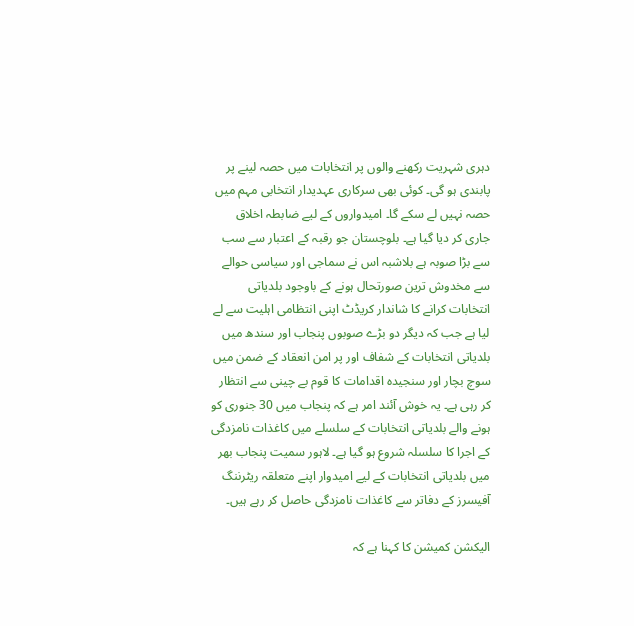دہری شہریت رکھنے والوں پر انتخابات میں حصہ لینے پر پابندی ہو گی۔ کوئی بھی سرکاری عہدیدار انتخابی مہم میں حصہ نہیں لے سکے گا۔ امیدواروں کے لیے ضابطہ اخلاق جاری کر دیا گیا ہے۔ بلوچستان جو رقبہ کے اعتبار سے سب سے بڑا صوبہ ہے بلاشبہ اس نے سماجی اور سیاسی حوالے سے مخدوش ترین صورتحال ہونے کے باوجود بلدیاتی انتخابات کرانے کا شاندار کریڈٹ اپنی انتظامی اہلیت سے لے لیا ہے جب کہ دیگر دو بڑے صوبوں پنجاب اور سندھ میں بلدیاتی انتخابات کے شفاف اور پر امن انعقاد کے ضمن میں سوچ بچار اور سنجیدہ اقدامات کا قوم بے چینی سے انتظار کر رہی ہے۔ یہ خوش آئند امر ہے کہ پنجاب میں 30 جنوری کو ہونے والے بلدیاتی انتخابات کے سلسلے میں کاغذات نامزدگی کے اجرا کا سلسلہ شروع ہو گیا ہے۔ لاہور سمیت پنجاب بھر میں بلدیاتی انتخابات کے لیے امیدوار اپنے متعلقہ ریٹرننگ آفیسرز کے دفاتر سے کاغذات نامزدگی حاصل کر رہے ہیں۔

الیکشن کمیشن کا کہنا ہے کہ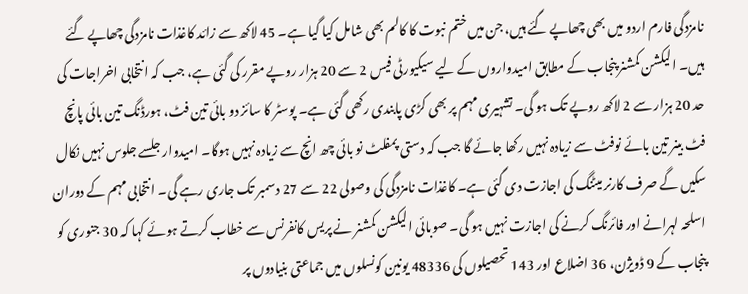نامزدگی فارم اردو میں بھی چھاپے گئے ہیں، جن میں ختم نبوت کا کالم بھی شامل کیا گیا ہے۔ 45 لاکھ سے زائد کاغذات نامزدگی چھاپے گئے ہیں۔ الیکشن کمشنر پنجاب کے مطابق امیدواروں کے لیے سیکیورٹی فیس 2 سے 20 ہزار روپے مقرر کی گئی ہے، جب کہ انتخابی اخراجات کی حد 20 ہزار سے 2 لاکھ روپے تک ہو گی۔ تشہیری مہم پر بھی کڑی پابندی رکھی گئی ہے۔ پوسٹر کا سائز دو بائی تین فٹ، ہورڈنگ تین بائی پانچ فٹ بینر تین بائے نوفٹ سے زیادہ نہیں رکھا جائے گا جب کہ دستی پمفلٹ نو بائی چھ انچ سے زیادہ نہیں ہوگا۔ امیدوار جلسے جلوس نہیں نکال سکیں گے صرف کارنر میٹنگ کی اجازت دی گئی ہے۔ کاغذات نامزدگی کی وصولی 22 سے 27 دسمبر تک جاری رہے گی۔ انتخابی مہم کے دوران اسلحہ لہرانے اور فائرنگ کرنے کی اجازت نہیں ہو گی۔ صوبائی الیکشن کمشنر نے پریس کانفرنس سے خطاب کرتے ہوئے کہا کہ 30 جنوری کو پنجاب کے 9 ڈویژن، 36 اضلاع اور 143 تحصیلوں کی 48336 یونین کونسلوں میں جماعتی بنیادوں پر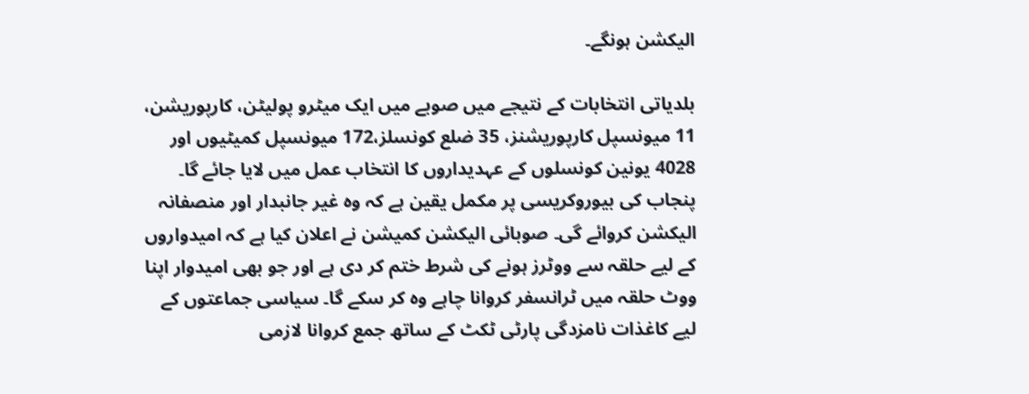الیکشن ہونگے۔

بلدیاتی انتخابات کے نتیجے میں صوبے میں ایک میٹرو پولیٹن، کارپوریشن، 11 میونسپل کارپوریشنز، 35 ضلع کونسلز،172 میونسپل کمیٹیوں اور 4028 یونین کونسلوں کے عہدیداروں کا انتخاب عمل میں لایا جائے گا۔ پنجاب کی بیوروکریسی پر مکمل یقین ہے کہ وہ غیر جانبدار اور منصفانہ الیکشن کروائے گی۔ صوبائی الیکشن کمیشن نے اعلان کیا ہے کہ امیدواروں کے لیے حلقہ سے ووٹرز ہونے کی شرط ختم کر دی ہے اور جو بھی امیدوار اپنا ووٹ حلقہ میں ٹرانسفر کروانا چاہے وہ کر سکے گا۔ سیاسی جماعتوں کے لیے کاغذات نامزدگی پارٹی ٹکٹ کے ساتھ جمع کروانا لازمی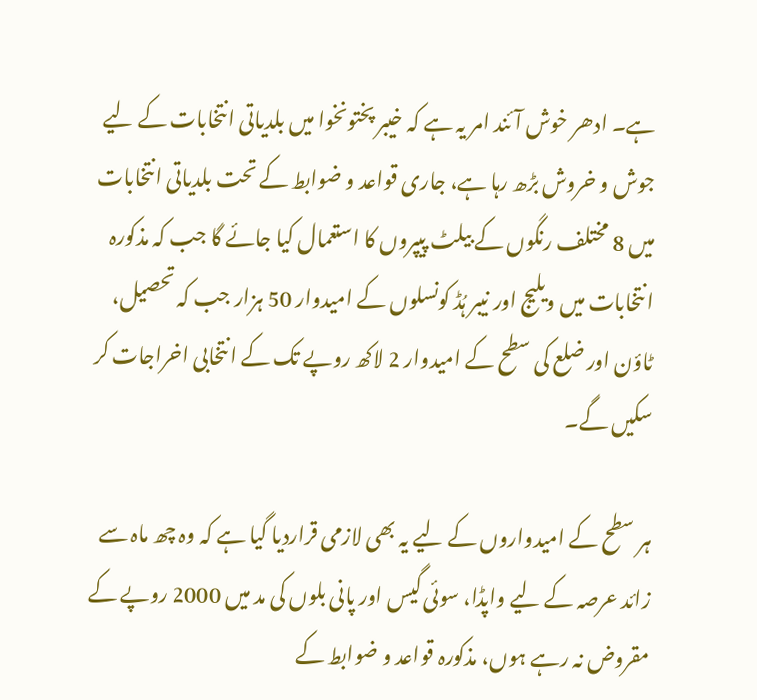ہے۔ ادھر خوش آئند امر یہ ہے کہ خیبر پختونخوا میں بلدیاتی انتخابات کے لیے جوش و خروش بڑھ رہا ہے، جاری قواعد و ضوابط کے تحت بلدیاتی انتخابات میں 8 مختلف رنگوں کے بیلٹ پیپروں کا استعمال کیا جائے گا جب کہ مذکورہ انتخابات میں ویلیج اور نیبر ہُڈ کونسلوں کے امیدوار 50 ہزار جب کہ تحصیل، ٹاؤن اور ضلع کی سطح کے امیدوار 2 لاکھ روپے تک کے انتخابی اخراجات کر سکیں گے۔

ہر سطح کے امیدواروں کے لیے یہ بھی لازمی قراردیا گیا ہے کہ وہ چھ ماہ سے زائد عرصہ کے لیے واپڈا، سوئی گیس اور پانی بلوں کی مد میں 2000 روپے کے مقروض نہ رہے ہوں، مذکورہ قواعد و ضوابط کے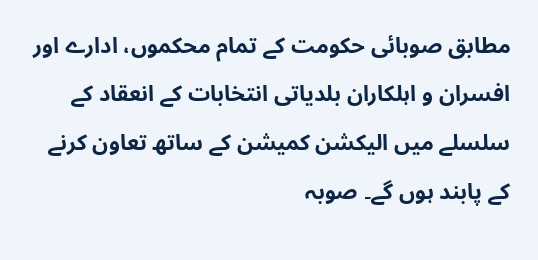مطابق صوبائی حکومت کے تمام محکموں، ادارے اور افسران و اہلکاران بلدیاتی انتخابات کے انعقاد کے سلسلے میں الیکشن کمیشن کے ساتھ تعاون کرنے کے پابند ہوں گے۔ صوبہ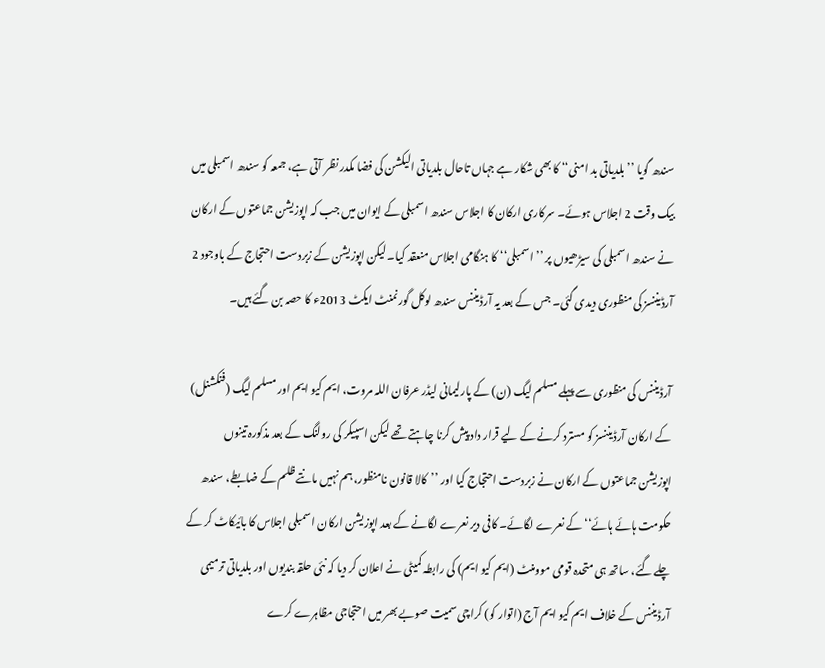سندھ گویا ’’بلدیاتی بد امنی‘‘ کا بھی شکار ہے جہاں تاحال بلدیاتی الیکشن کی فضا مکدر نظر آتی ہے، جمعہ کو سندھ اسمبلی میں بیک وقت 2 اجلاس ہوئے۔ سرکاری ارکان کا اجلاس سندھ اسمبلی کے ایوان میں جب کہ اپوزیشن جماعتوں کے ارکان نے سندھ اسمبلی کی سیڑھیوں پر ’’اسمبلی‘‘ کا ہنگامی اجلاس منعقد کیا۔ لیکن اپوزیشن کے زبردست احتجاج کے باوجود 2 آرڈیننسز کی منظوری دیدی گئی۔ جس کے بعد یہ آرڈیننس سندھ لوکل گورنمنٹ ایکٹ 2013ء کا حصہ بن گئے ہیں۔

آرڈیننس کی منظوری سے پہلے مسلم لیگ (ن) کے پارلیمانی لیڈر عرفان اللہ مروت، ایم کیو ایم اور مسلم لیگ (فنکشنل) کے ارکان آرڈیننسز کو مسترد کرنے کے لیے قرار داد پیش کرنا چاہتے تھے لیکن اسپیکر کی رولنگ کے بعد مذکورہ تینوں اپوزیشن جماعتوں کے ارکان نے زبردست احتجاج کیا اور ’’کالا قانون نامنظور، ہم نہیں مانتے ظلم کے ضابطے، سندھ حکومت ہائے ہائے‘‘ کے نعرے لگائے۔ کافی دیر نعرے لگانے کے بعد اپوزیشن ارکان اسمبلی اجلاس کا بائیکاٹ کر کے چلے گئے، ساتھ ہی متحدہ قومی موومنٹ (ایم کیو ایم) کی رابطہ کمیٹی نے اعلان کر دیا کہ نئی حلقہ بندیوں اور بلدیاتی ترمیمی آرڈیننس کے خلاف ایم کیو ایم آج (اتوار کو) کراچی سمیت صوبے بھر میں احتجاجی مظاہرے کرے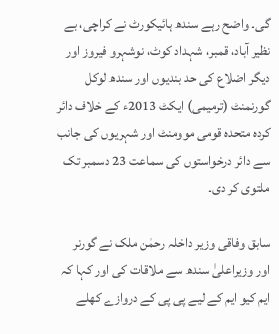گی۔ واضح رہے سندھ ہائیکورٹ نے کراچی، بے نظیر آباد، قمبر، شہداد کوٹ، نوشہرو فیروز اور دیگر اضلاع کی حد بندیوں اور سندھ لوکل گورنمنٹ (ترمیمی) ایکٹ 2013ء کے خلاف دائر کردہ متحدہ قومی موومنٹ اور شہریوں کی جانب سے دائر درخواستوں کی سماعت 23 دسمبر تک ملتوی کر دی۔

سابق وفاقی وزیر داخلہ رحمٰن ملک نے گورنر اور وزیراعلیٰ سندھ سے ملاقات کی اور کہا کہ ایم کیو ایم کے لیے پی پی کے دروازے کھلے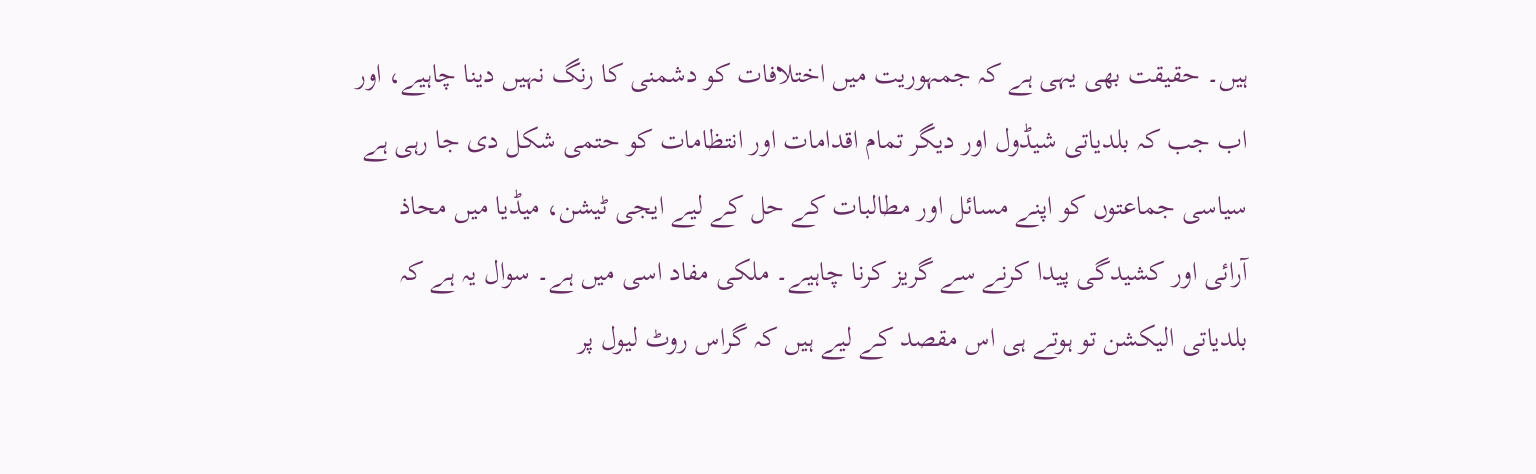ہیں۔ حقیقت بھی یہی ہے کہ جمہوریت میں اختلافات کو دشمنی کا رنگ نہیں دینا چاہیے، اور اب جب کہ بلدیاتی شیڈول اور دیگر تمام اقدامات اور انتظامات کو حتمی شکل دی جا رہی ہے سیاسی جماعتوں کو اپنے مسائل اور مطالبات کے حل کے لیے ایجی ٹیشن، میڈیا میں محاذ آرائی اور کشیدگی پیدا کرنے سے گریز کرنا چاہیے۔ ملکی مفاد اسی میں ہے۔ سوال یہ ہے کہ بلدیاتی الیکشن تو ہوتے ہی اس مقصد کے لیے ہیں کہ گراس روٹ لیول پر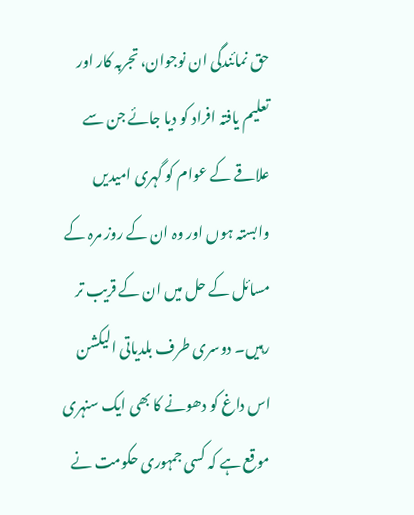حق نمائندگی ان نوجوان، تجربہ کار اور تعلیم یافتہ افراد کو دیا جائے جن سے علاقے کے عوام کو گہری امیدیں وابستہ ہوں اور وہ ان کے روز مرہ کے مسائل کے حل میں ان کے قریب تر رہیں۔ دوسری طرف بلدیاتی الیکشن اس داغ کو دھونے کا بھی ایک سنہری موقع ہے کہ کسی جمہوری حکومت نے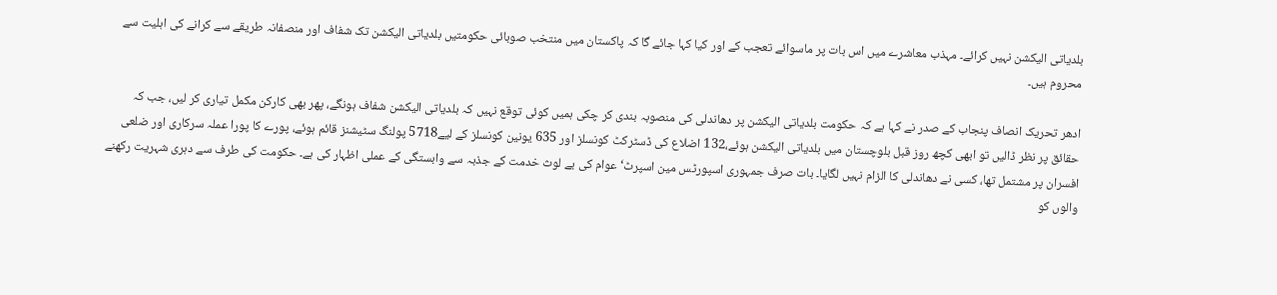بلدیاتی الیکشن نہیں کرائے۔ مہذب معاشرے میں اس بات پر ماسوائے تعجب کے اور کیا کہا جائے گا کہ پاکستان میں منتخب صوبائی حکومتیں بلدیاتی الیکشن تک شفاف اور منصفانہ طریقے سے کرانے کی اہلیت سے محروم ہیں۔

ادھر تحریک انصاف پنجاب کے صدر نے کہا ہے کہ حکومت بلدیاتی الیکشن پر دھاندلی کی منصوبہ بندی کر چکی ہمیں کوئی توقع نہیں کہ بلدیاتی الیکشن شفاف ہونگے، پھر بھی کارکن مکمل تیاری کر لیں، جب کہ حقائق پر نظر ڈالیں تو ابھی کچھ روز قبل بلوچستان میں بلدیاتی الیکشن ہوئے،132 اضلاع کی ڈسٹرکٹ کونسلز اور 635 یونین کونسلز کے لیے5718 پولنگ سٹیشنز قائم ہوئے، پورے کا پورا عملہ سرکاری اور ضلعی افسران پر مشتمل تھا، کسی نے دھاندلی کا الزام نہیں لگایا۔ بات صرف جمہوری اسپورٹس مین اسپرٹ‘ عوام کی بے لوث خدمت کے جذبہ سے وابستگی کے عملی اظہار کی ہے۔ حکومت کی طرف سے دہری شہریت رکھنے والوں کو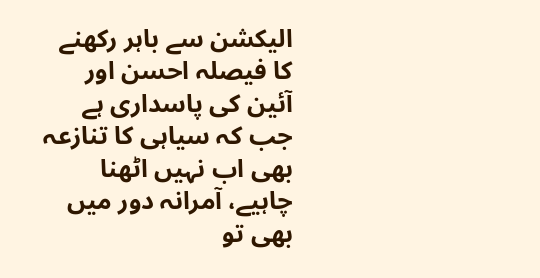الیکشن سے باہر رکھنے کا فیصلہ احسن اور آئین کی پاسداری ہے جب کہ سیاہی کا تنازعہ بھی اب نہیں اٹھنا چاہیے، آمرانہ دور میں بھی تو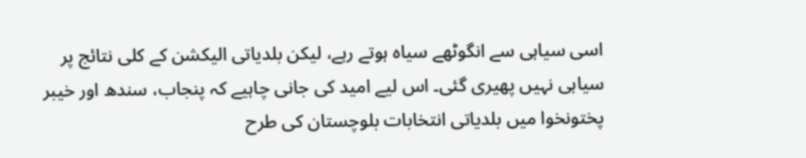اسی سیاہی سے انگوٹھے سیاہ ہوتے رہے، لیکن بلدیاتی الیکشن کے کلی نتائج پر سیاہی نہیں پھیری گئی۔ اس لیے امید کی جانی چاہیے کہ پنجاب، سندھ اور خیبر پختونخوا میں بلدیاتی انتخابات بلوچستان کی طرح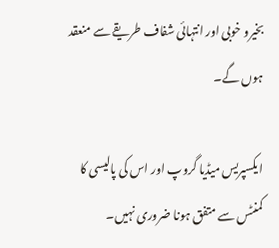بخیرو خوبی اور انتہائی شفاف طریقے سے منعقد ہوں گے۔

ایکسپریس میڈیا گروپ اور اس کی پالیسی کا کمنٹس سے متفق ہونا ضروری نہیں۔